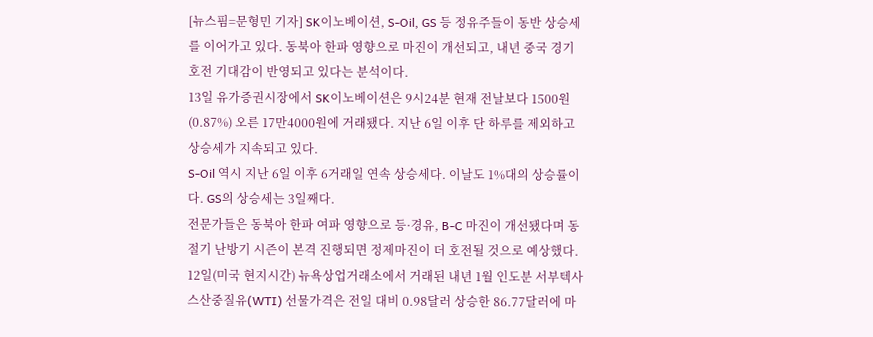[뉴스핌=문형민 기자] SK이노베이션, S-Oil, GS 등 정유주들이 동반 상승세를 이어가고 있다. 동북아 한파 영향으로 마진이 개선되고, 내년 중국 경기 호전 기대감이 반영되고 있다는 분석이다.
13일 유가증권시장에서 SK이노베이션은 9시24분 현재 전날보다 1500원(0.87%) 오른 17만4000원에 거래됐다. 지난 6일 이후 단 하루를 제외하고 상승세가 지속되고 있다.
S-Oil 역시 지난 6일 이후 6거래일 연속 상승세다. 이날도 1%대의 상승률이다. GS의 상승세는 3일째다.
전문가들은 동북아 한파 여파 영향으로 등·경유, B-C 마진이 개선됐다며 동절기 난방기 시즌이 본격 진행되면 정제마진이 더 호전될 것으로 예상했다.
12일(미국 현지시간) 뉴욕상업거래소에서 거래된 내년 1월 인도분 서부텍사스산중질유(WTI) 선물가격은 전일 대비 0.98달러 상승한 86.77달러에 마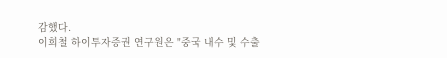감했다.
이희철 하이투자증권 연구원은 "중국 내수 및 수출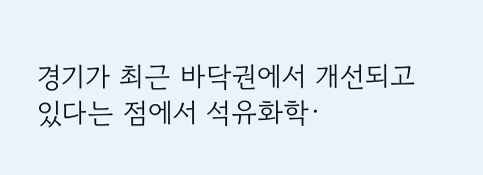경기가 최근 바닥권에서 개선되고 있다는 점에서 석유화학·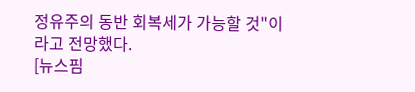정유주의 동반 회복세가 가능할 것"이라고 전망했다.
[뉴스핌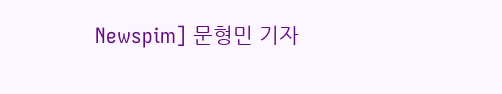Newspim] 문형민 기자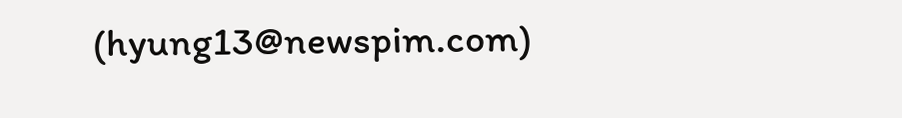(hyung13@newspim.com)